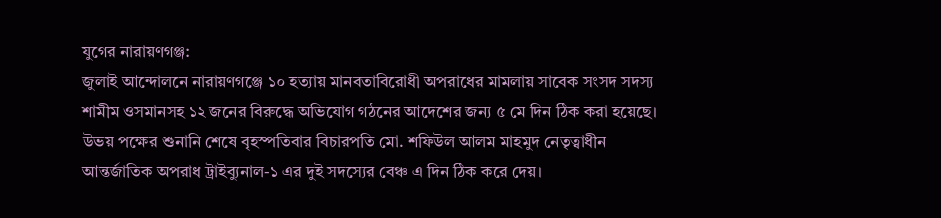যুগের নারায়ণগঞ্জ:
জুলাই আন্দোলনে নারায়ণগঞ্জে ১০ হত্যায় মানবতাবিরোধী অপরাধের মামলায় সাবেক সংসদ সদস্য শামীম ওসমানসহ ১২ জনের বিরুদ্ধে অভিযোগ গঠনের আদেশের জন্য ৫ মে দিন ঠিক করা হয়েছে।
উভয় পক্ষের শুনানি শেষে বৃহস্পতিবার বিচারপতি মো. শফিউল আলম মাহমুদ নেতৃত্বাধীন আন্তর্জাতিক অপরাধ ট্রাইব্যুনাল-১ এর দুই সদস্যের বেঞ্চ এ দিন ঠিক করে দেয়।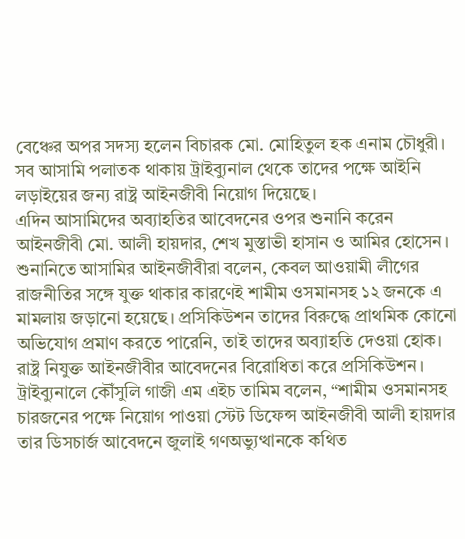বেঞ্চের অপর সদস্য হলেন বিচারক মো. মোহিতুল হক এনাম চৌধুরী।
সব আসামি পলাতক থাকায় ট্রাইব্যুনাল থেকে তাদের পক্ষে আইনি লড়াইয়ের জন্য রাষ্ট্র আইনজীবী নিয়োগ দিয়েছে।
এদিন আসামিদের অব্যাহতির আবেদনের ওপর শুনানি করেন আইনজীবী মো. আলী হায়দার, শেখ মুস্তাভী হাসান ও আমির হোসেন।
শুনানিতে আসামির আইনজীবীরা বলেন, কেবল আওয়ামী লীগের রাজনীতির সঙ্গে যুক্ত থাকার কারণেই শামীম ওসমানসহ ১২ জনকে এ মামলায় জড়ানো হয়েছে। প্রসিকিউশন তাদের বিরুদ্ধে প্রাথমিক কোনো অভিযোগ প্রমাণ করতে পারেনি, তাই তাদের অব্যাহতি দেওয়া হোক।
রাষ্ট্র নিযুক্ত আইনজীবীর আবেদনের বিরোধিতা করে প্রসিকিউশন।
ট্রাইব্যুনালে কৌঁসুলি গাজী এম এইচ তামিম বলেন, “শামীম ওসমানসহ চারজনের পক্ষে নিয়োগ পাওয়া স্টেট ডিফেন্স আইনজীবী আলী হায়দার তার ডিসচার্জ আবেদনে জুলাই গণঅভ্যুত্থানকে কথিত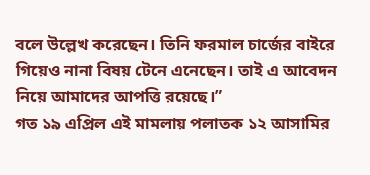বলে উল্লেখ করেছেন। তিনি ফরমাল চার্জের বাইরে গিয়েও নানা বিষয় টেনে এনেছেন। তাই এ আবেদন নিয়ে আমাদের আপত্তি রয়েছে।”
গত ১৯ এপ্রিল এই মামলায় পলাতক ১২ আসামির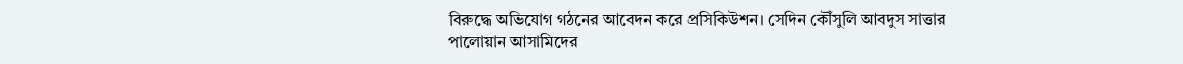বিরুদ্ধে অভিযোগ গঠনের আবেদন করে প্রসিকিউশন। সেদিন কৌঁসুলি আবদুস সাত্তার পালোয়ান আসামিদের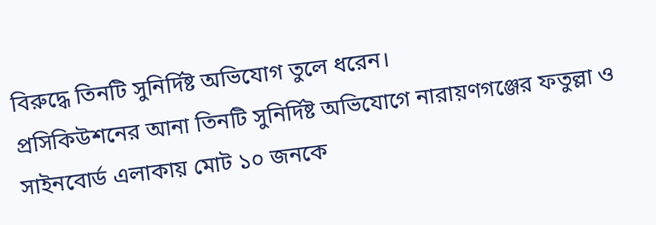বিরুদ্ধে তিনটি সুনির্দিষ্ট অভিযোগ তুলে ধরেন।
প্রসিকিউশনের আনা তিনটি সুনির্দিষ্ট অভিযোগে নারায়ণগঞ্জের ফতুল্লা ও সাইনবোর্ড এলাকায় মোট ১০ জনকে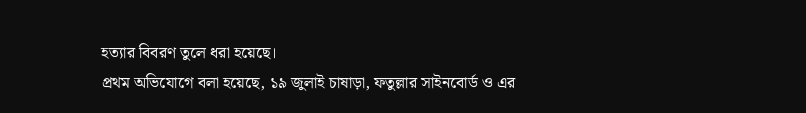হত্যার বিবরণ তুলে ধরা হয়েছে।
প্রথম অভিযোগে বলা হয়েছে, ১৯ জুলাই চাষাড়া, ফতুল্লার সাইনবোর্ড ও এর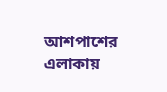আশপাশের এলাকায়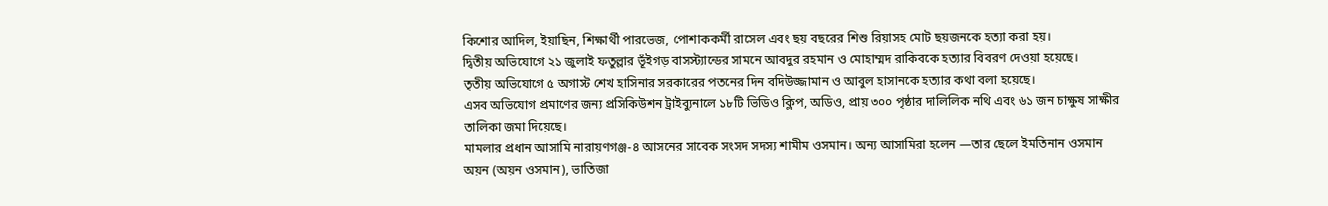কিশোর আদিল, ইয়াছিন, শিক্ষার্থী পারভেজ, পোশাককর্মী রাসেল এবং ছয় বছরের শিশু রিয়াসহ মোট ছয়জনকে হত্যা করা হয়।
দ্বিতীয় অভিযোগে ২১ জুলাই ফতুল্লার ভূঁইগড় বাসস্ট্যান্ডের সামনে আবদুর রহমান ও মোহাম্মদ রাকিবকে হত্যার বিবরণ দেওয়া হয়েছে।
তৃতীয় অভিযোগে ৫ অগাস্ট শেখ হাসিনার সরকারের পতনের দিন বদিউজ্জামান ও আবুল হাসানকে হত্যার কথা বলা হয়েছে।
এসব অভিযোগ প্রমাণের জন্য প্রসিকিউশন ট্রাইব্যুনালে ১৮টি ভিডিও ক্লিপ, অডিও, প্রায় ৩০০ পৃষ্ঠার দালিলিক নথি এবং ৬১ জন চাক্ষুষ সাক্ষীর তালিকা জমা দিয়েছে।
মামলার প্রধান আসামি নারায়ণগঞ্জ-৪ আসনের সাবেক সংসদ সদস্য শামীম ওসমান। অন্য আসামিরা হলেন —তার ছেলে ইমতিনান ওসমান অয়ন (অয়ন ওসমান), ভাতিজা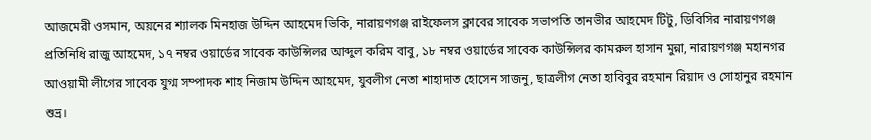আজমেরী ওসমান, অয়নের শ্যালক মিনহাজ উদ্দিন আহমেদ ভিকি, নারায়ণগঞ্জ রাইফেলস ক্লাবের সাবেক সভাপতি তানভীর আহমেদ টিটু, ডিবিসির নারায়ণগঞ্জ প্রতিনিধি রাজু আহমেদ, ১৭ নম্বর ওয়ার্ডের সাবেক কাউন্সিলর আব্দুল করিম বাবু, ১৮ নম্বর ওয়ার্ডের সাবেক কাউন্সিলর কামরুল হাসান মুন্না, নারায়ণগঞ্জ মহানগর আওয়ামী লীগের সাবেক যুগ্ম সম্পাদক শাহ নিজাম উদ্দিন আহমেদ, যুবলীগ নেতা শাহাদাত হোসেন সাজনু, ছাত্রলীগ নেতা হাবিবুর রহমান রিয়াদ ও সোহানুর রহমান শুভ্র।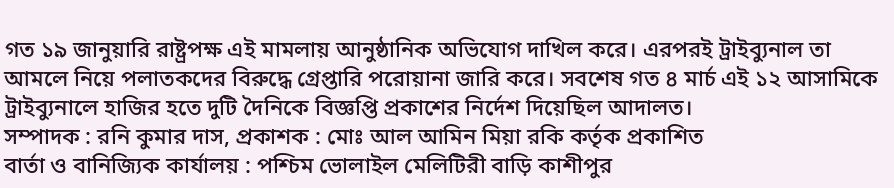গত ১৯ জানুয়ারি রাষ্ট্রপক্ষ এই মামলায় আনুষ্ঠানিক অভিযোগ দাখিল করে। এরপরই ট্রাইব্যুনাল তা আমলে নিয়ে পলাতকদের বিরুদ্ধে গ্রেপ্তারি পরোয়ানা জারি করে। সবশেষ গত ৪ মার্চ এই ১২ আসামিকে ট্রাইব্যুনালে হাজির হতে দুটি দৈনিকে বিজ্ঞপ্তি প্রকাশের নির্দেশ দিয়েছিল আদালত।
সম্পাদক : রনি কুমার দাস, প্রকাশক : মোঃ আল আমিন মিয়া রকি কর্তৃক প্রকাশিত
বার্তা ও বানিজ্যিক কার্যালয় : পশ্চিম ভোলাইল মেলিটিরী বাড়ি কাশীপুর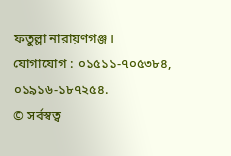ফতুল্লা নারায়ণগঞ্জ।
যোগাযোগ : ০১৫১১-৭০৫৩৮৪, ০১৯১৬-১৮৭২৫৪.
© সর্বস্বত্ব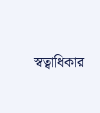স্বত্বাধিকার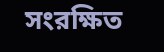সংরক্ষিত